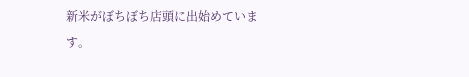新米がぼちぼち店頭に出始めています。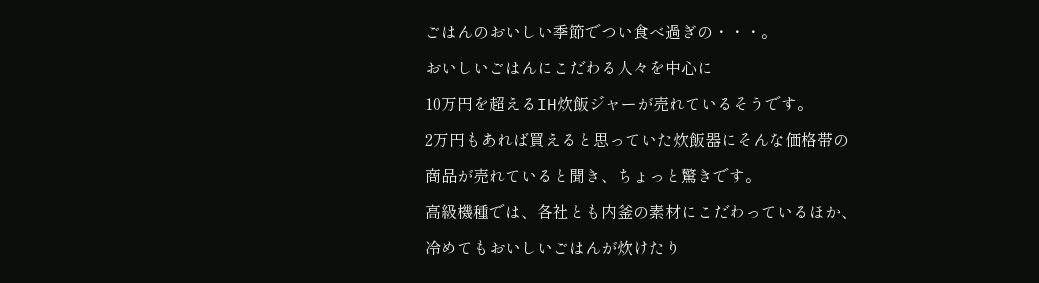ごはんのおいしい季節でつい食べ過ぎの・・・。

おいしいごはんにこだわる人々を中心に

10万円を超えるIH炊飯ジャーが売れているそうです。

2万円もあれば買えると思っていた炊飯器にそんな価格帯の

商品が売れていると聞き、ちょっと驚きです。

高級機種では、各社とも内釜の素材にこだわっているほか、

冷めてもおいしいごはんが炊けたり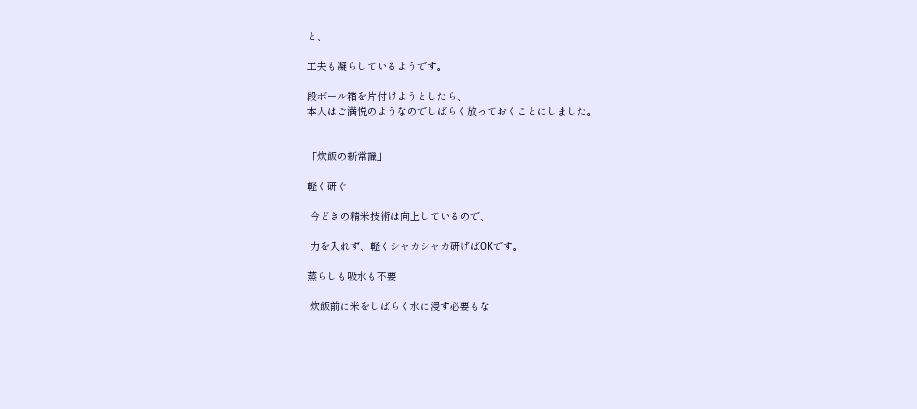と、

工夫も凝らしているようです。

段ボール箱を片付けようとしたら、
本人はご満悦のようなのでしばらく放っておくことにしました。


「炊飯の新常識」

軽く研ぐ

 今どきの精米技術は向上しているので、

 力を入れず、軽くシャカシャカ研げばOKです。

蒸らしも吸水も不要

 炊飯前に米をしばらく水に浸す必要もな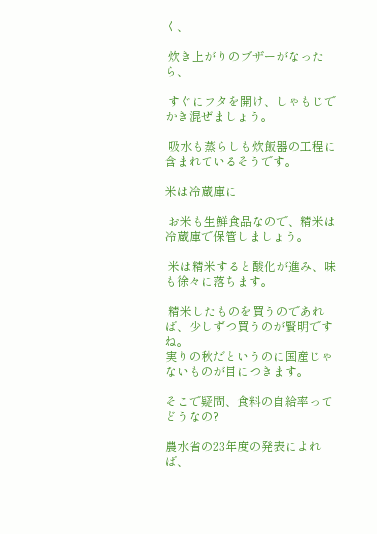く、

 炊き上がりのブザーがなったら、

 すぐにフタを開け、しゃもじでかき混ぜましょう。

 吸水も蒸らしも炊飯器の工程に含まれているそうです。

米は冷蔵庫に

 お米も生鮮食品なので、精米は冷蔵庫で保管しましょう。

 米は精米すると酸化が進み、味も徐々に落ちます。

 精米したものを買うのであれば、少しずつ買うのが賢明ですね。
実りの秋だというのに国産じゃないものが目につきます。

そこで疑問、食料の自給率ってどうなの?

農水省の23年度の発表によれば、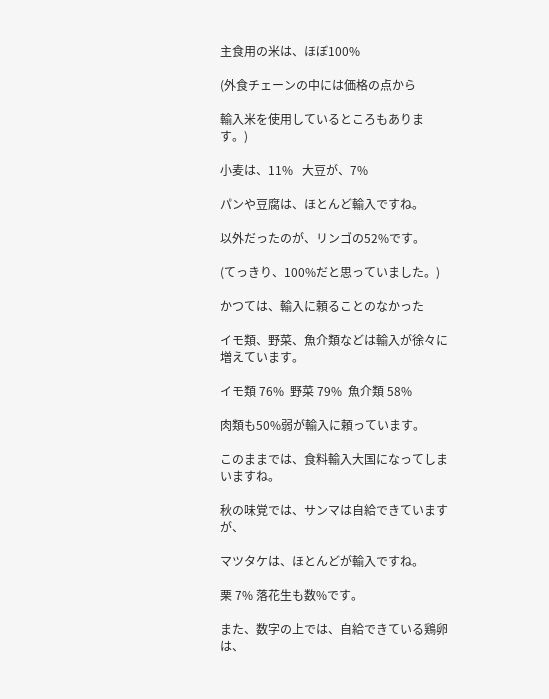主食用の米は、ほぼ100%

(外食チェーンの中には価格の点から

輸入米を使用しているところもあります。)

小麦は、11%   大豆が、7%

パンや豆腐は、ほとんど輸入ですね。

以外だったのが、リンゴの52%です。

(てっきり、100%だと思っていました。)

かつては、輸入に頼ることのなかった

イモ類、野菜、魚介類などは輸入が徐々に増えています。

イモ類 76%  野菜 79%  魚介類 58%

肉類も50%弱が輸入に頼っています。

このままでは、食料輸入大国になってしまいますね。

秋の味覚では、サンマは自給できていますが、

マツタケは、ほとんどが輸入ですね。

栗 7% 落花生も数%です。

また、数字の上では、自給できている鶏卵は、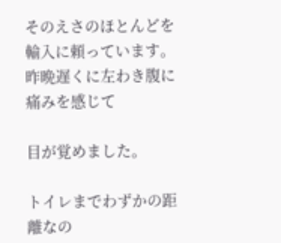そのえさのほとんどを輸入に頼っています。
昨晩遅くに左わき腹に痛みを感じて

目が覚めました。

トイレまでわずかの距離なの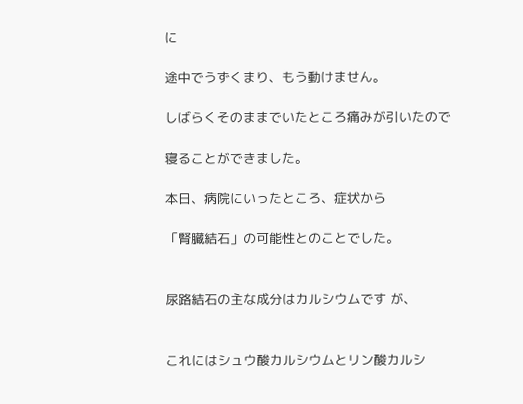に

途中でうずくまり、もう動けません。

しばらくそのままでいたところ痛みが引いたので

寝ることができました。

本日、病院にいったところ、症状から

「腎臓結石」の可能性とのことでした。


尿路結石の主な成分はカルシウムです が、


これにはシュウ酸カルシウムとリン酸カルシ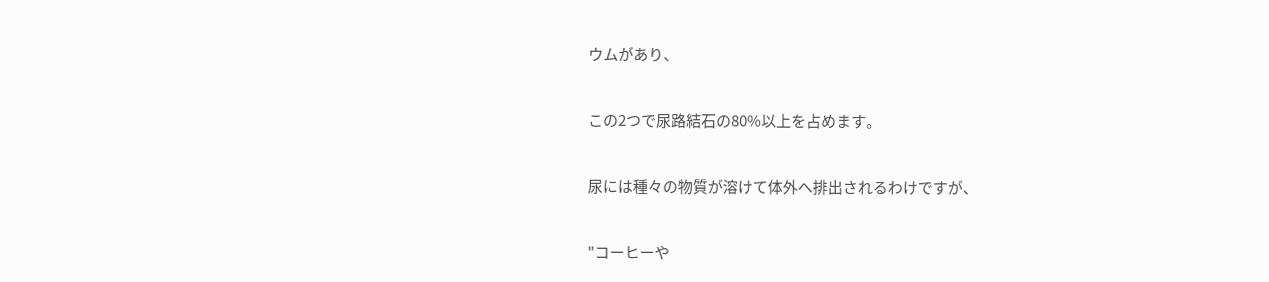ウムがあり、


この2つで尿路結石の80%以上を占めます。


尿には種々の物質が溶けて体外へ排出されるわけですが、


"コーヒーや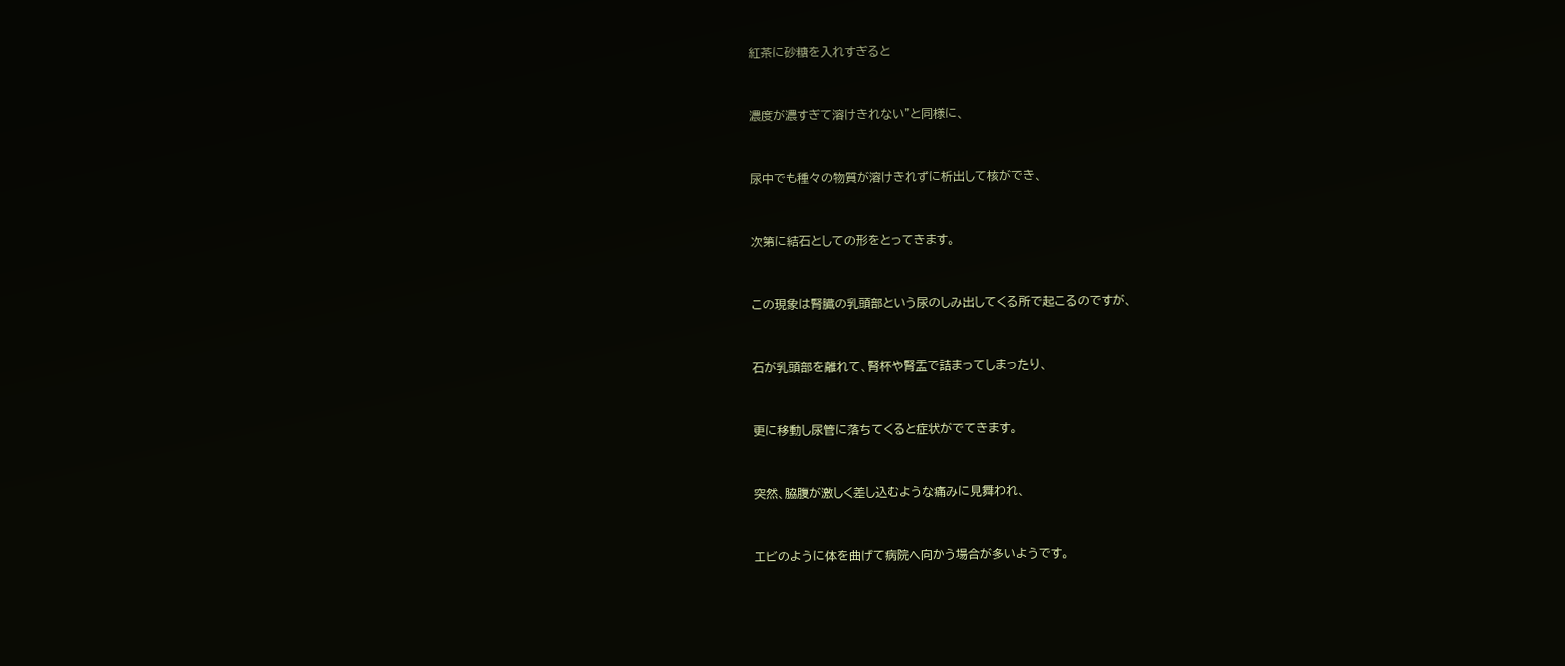紅茶に砂糖を入れすぎると


濃度が濃すぎて溶けきれない"と同様に、


尿中でも種々の物質が溶けきれずに析出して核ができ、


次第に結石としての形をとってきます。


この現象は腎臓の乳頭部という尿のしみ出してくる所で起こるのですが、


石が乳頭部を離れて、腎杯や腎盂で詰まってしまったり、


更に移動し尿管に落ちてくると症状がでてきます。


突然、脇腹が激しく差し込むような痛みに見舞われ、


エビのように体を曲げて病院へ向かう場合が多いようです。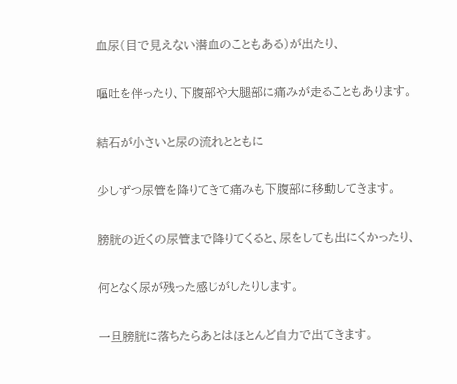血尿(目で見えない潜血のこともある)が出たり、


嘔吐を伴ったり、下腹部や大腿部に痛みが走ることもあります。


結石が小さいと尿の流れとともに


少しずつ尿管を降りてきて痛みも下腹部に移動してきます。


膀胱の近くの尿管まで降りてくると、尿をしても出にくかったり、


何となく尿が残った感じがしたりします。


一旦膀胱に落ちたらあとはほとんど自力で出てきます。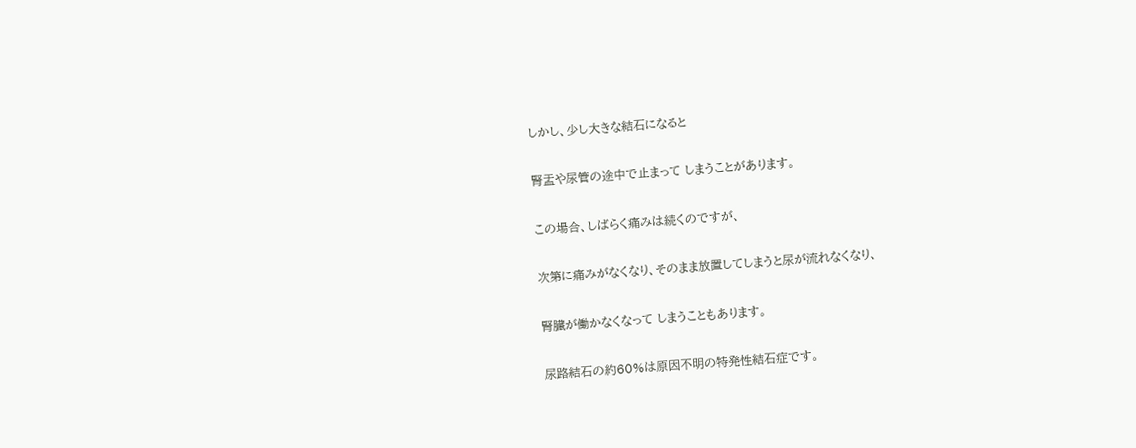しかし、少し大きな結石になると


腎盂や尿管の途中で止まって しまうことがあります。


この場合、しばらく痛みは続くのですが、


次第に痛みがなくなり、そのまま放置してしまうと尿が流れなくなり、


腎臓が働かなくなって しまうこともあります。


尿路結石の約60%は原因不明の特発性結石症です。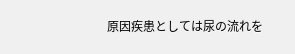原因疾患としては尿の流れを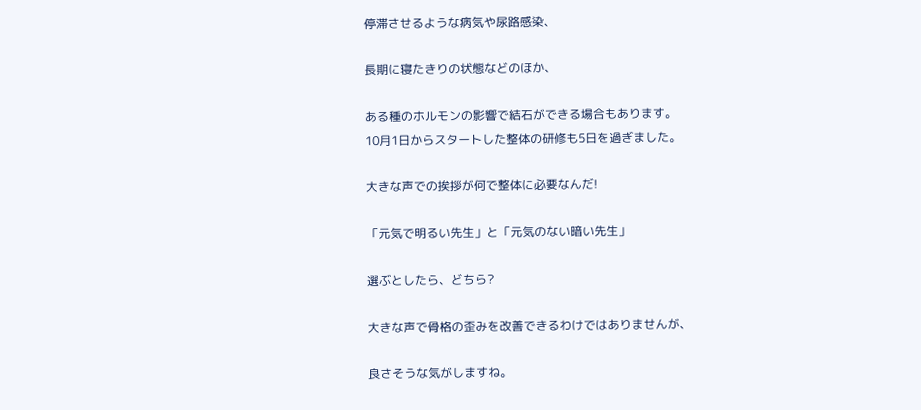停滞させるような病気や尿路感染、

長期に寝たきりの状態などのほか、

ある種のホルモンの影響で結石ができる場合もあります。
10月1日からスタートした整体の研修も5日を過ぎました。

大きな声での挨拶が何で整体に必要なんだ!

「元気で明るい先生」と「元気のない暗い先生」

選ぶとしたら、どちら?

大きな声で骨格の歪みを改善できるわけではありませんが、

良さそうな気がしますね。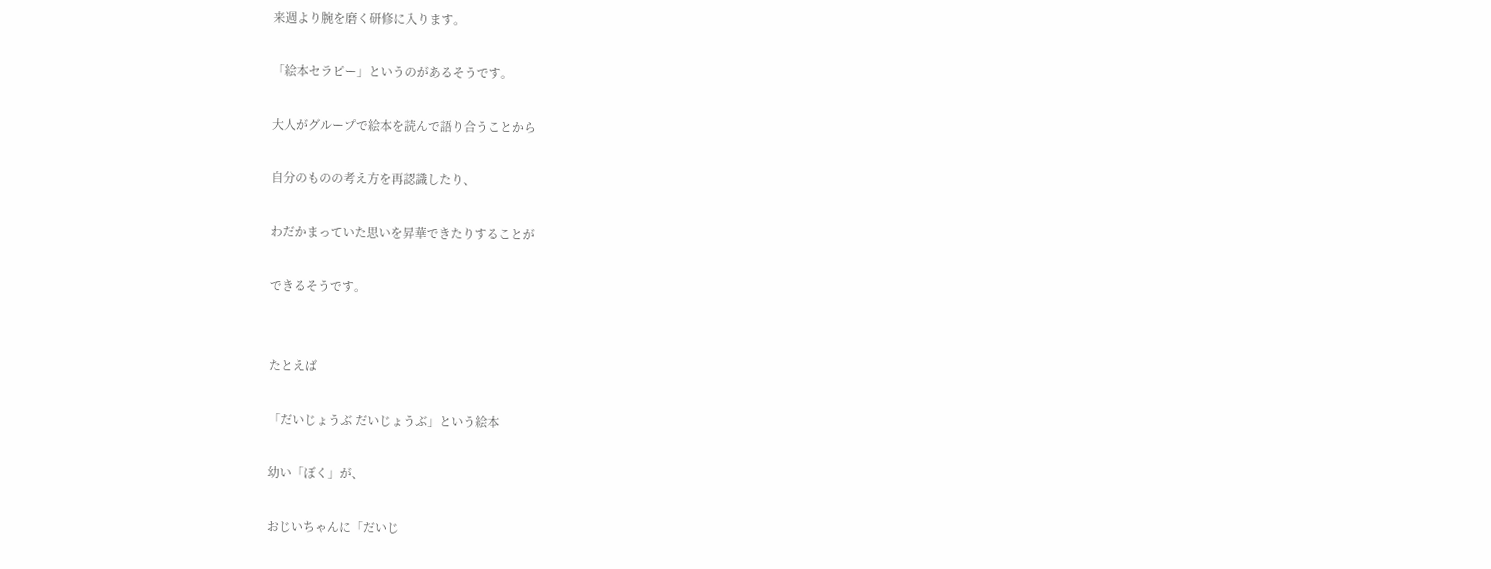来週より腕を磨く研修に入ります。

「絵本セラピー」というのがあるそうです。

大人がグループで絵本を読んで語り合うことから

自分のものの考え方を再認識したり、

わだかまっていた思いを昇華できたりすることが

できるそうです。


たとえば

「だいじょうぶ だいじょうぶ」という絵本

幼い「ぼく」が、

おじいちゃんに「だいじ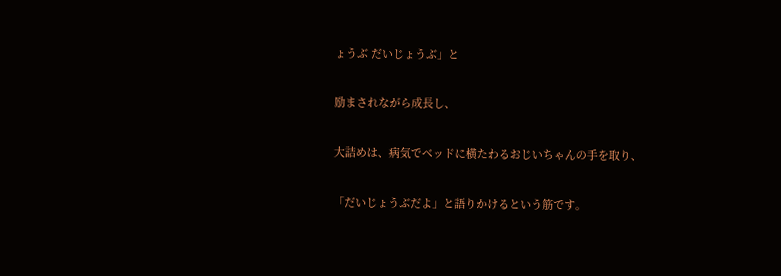ょうぶ だいじょうぶ」と

励まされながら成長し、

大詰めは、病気でベッドに横たわるおじいちゃんの手を取り、

「だいじょうぶだよ」と語りかけるという筋です。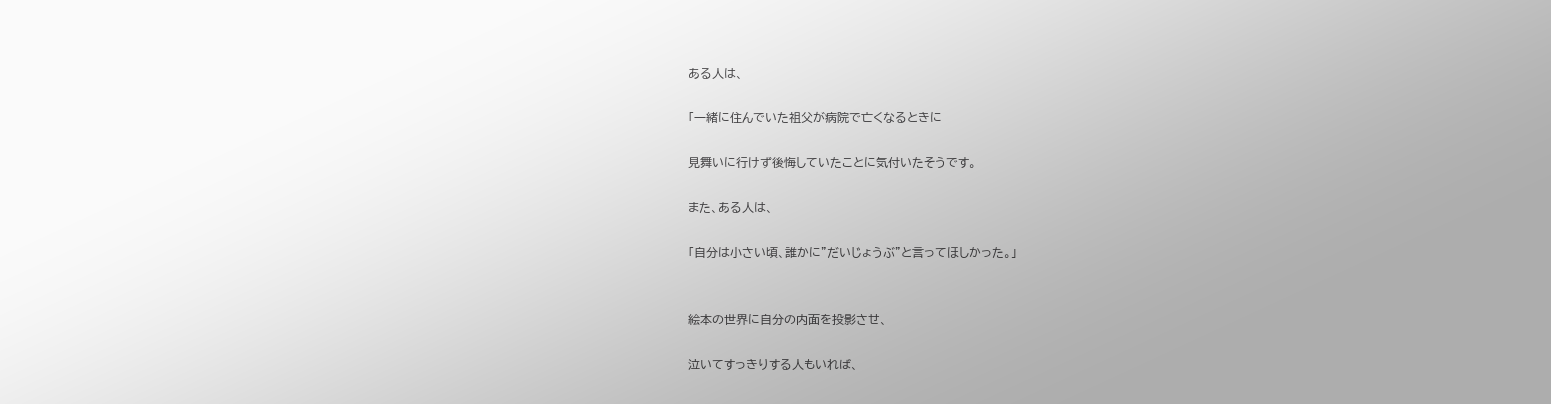ある人は、

「一緒に住んでいた祖父が病院で亡くなるときに

見舞いに行けず後悔していたことに気付いたそうです。

また、ある人は、

「自分は小さい頃、誰かに”だいじょうぶ”と言ってほしかった。」


絵本の世界に自分の内面を投影させ、

泣いてすっきりする人もいれば、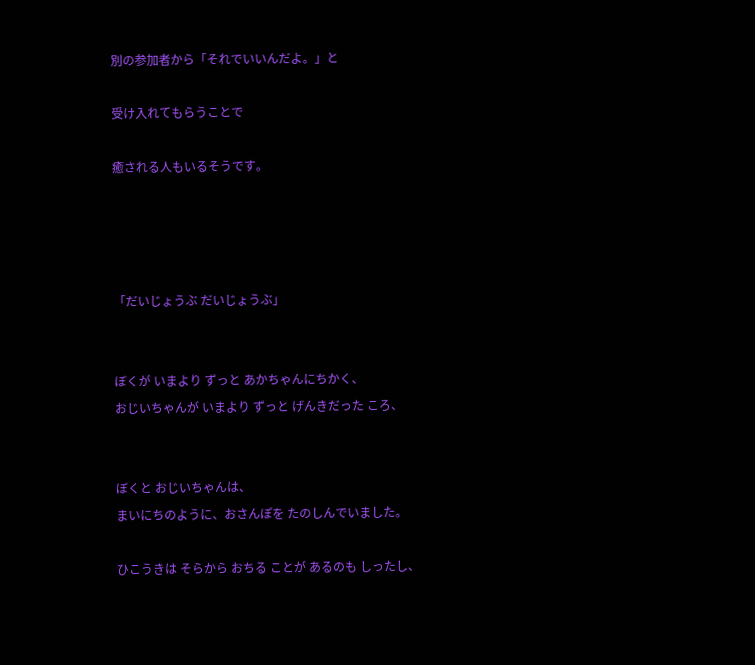別の参加者から「それでいいんだよ。」と

受け入れてもらうことで

癒される人もいるそうです。




「だいじょうぶ だいじょうぶ」


ぼくが いまより ずっと あかちゃんにちかく、
おじいちゃんが いまより ずっと げんきだった ころ、


ぼくと おじいちゃんは、
まいにちのように、おさんぽを たのしんでいました。

ひこうきは そらから おちる ことが あるのも しったし、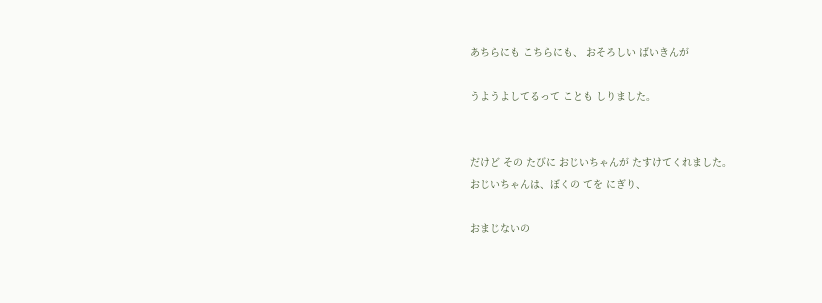あちらにも こちらにも、 おそろしい ばいきんが

うようよしてるって ことも しりました。


だけど その たびに おじいちゃんが たすけてくれました。
おじいちゃんは、ぼくの てを にぎり、

おまじないの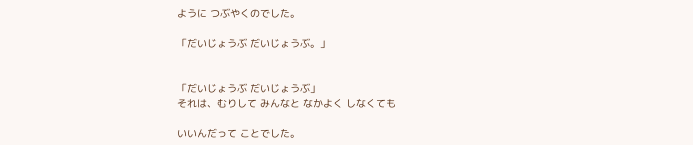ように つぶやくのでした。

「だいじょうぶ だいじょうぶ。」


「だいじょうぶ だいじょうぶ」
それは、むりして みんなと なかよく しなくても

いいんだって ことでした。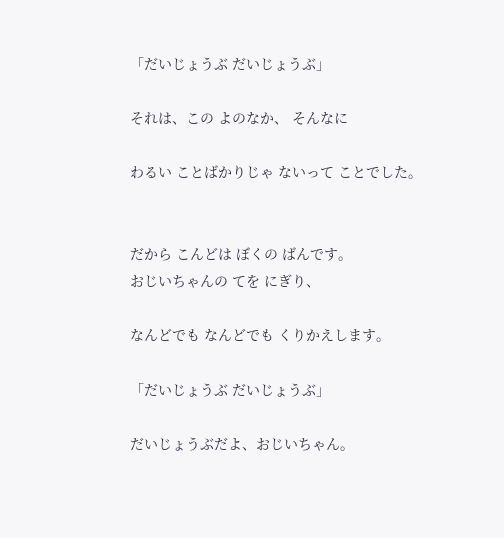「だいじょうぶ だいじょうぶ」

それは、この よのなか、 そんなに

わるい ことばかりじゃ ないって ことでした。


だから こんどは ぼくの ばんです。
おじいちゃんの てを にぎり、

なんどでも なんどでも くりかえします。

「だいじょうぶ だいじょうぶ」

だいじょうぶだよ、おじいちゃん。